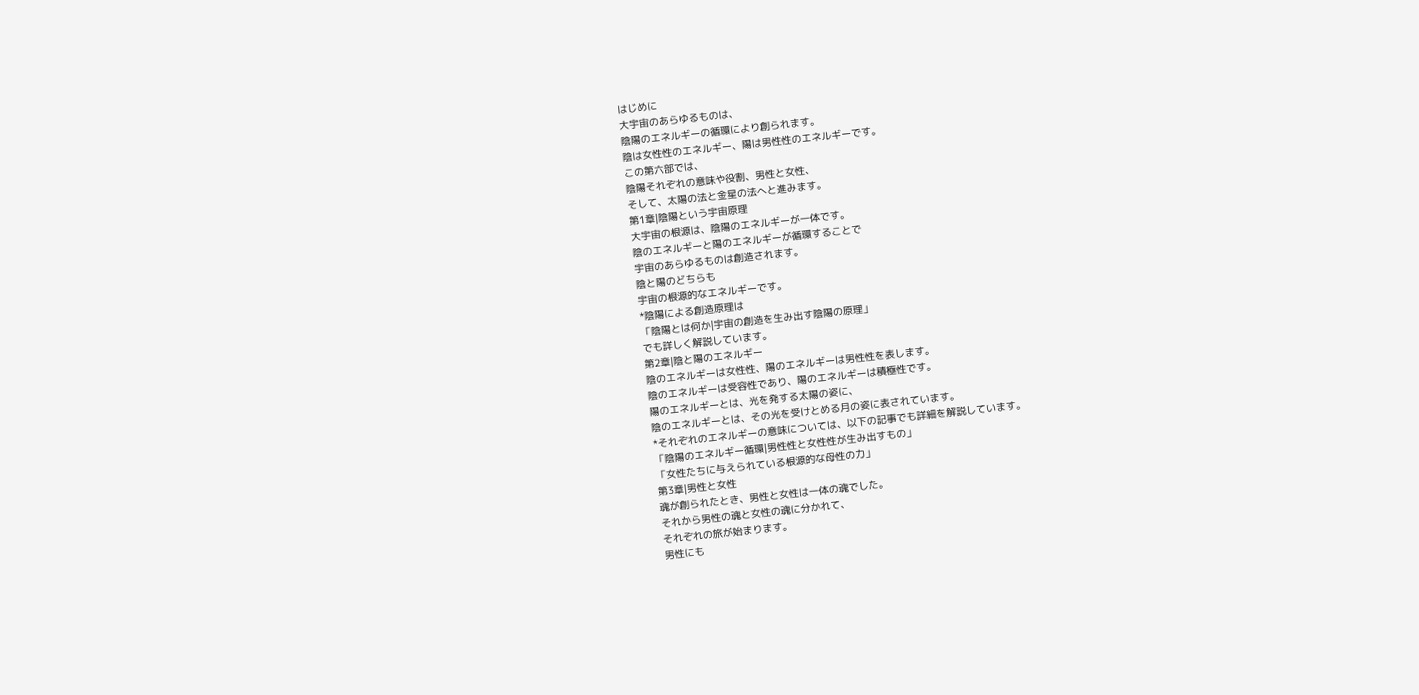はじめに
大宇宙のあらゆるものは、
陰陽のエネルギーの循環により創られます。
陰は女性性のエネルギー、陽は男性性のエネルギーです。
この第六部では、
陰陽それぞれの意味や役割、男性と女性、
そして、太陽の法と金星の法へと進みます。
第1章|陰陽という宇宙原理
大宇宙の根源は、陰陽のエネルギーが一体です。
陰のエネルギーと陽のエネルギーが循環することで
宇宙のあらゆるものは創造されます。
陰と陽のどちらも
宇宙の根源的なエネルギーです。
*陰陽による創造原理は
「陰陽とは何か|宇宙の創造を生み出す陰陽の原理」
でも詳しく解説しています。
第2章|陰と陽のエネルギー
陰のエネルギーは女性性、陽のエネルギーは男性性を表します。
陰のエネルギーは受容性であり、陽のエネルギーは積極性です。
陽のエネルギーとは、光を発する太陽の姿に、
陰のエネルギーとは、その光を受けとめる月の姿に表されています。
*それぞれのエネルギーの意味については、以下の記事でも詳細を解説しています。
「陰陽のエネルギー循環|男性性と女性性が生み出すもの」
「女性たちに与えられている根源的な母性の力」
第3章|男性と女性
魂が創られたとき、男性と女性は一体の魂でした。
それから男性の魂と女性の魂に分かれて、
それぞれの旅が始まります。
男性にも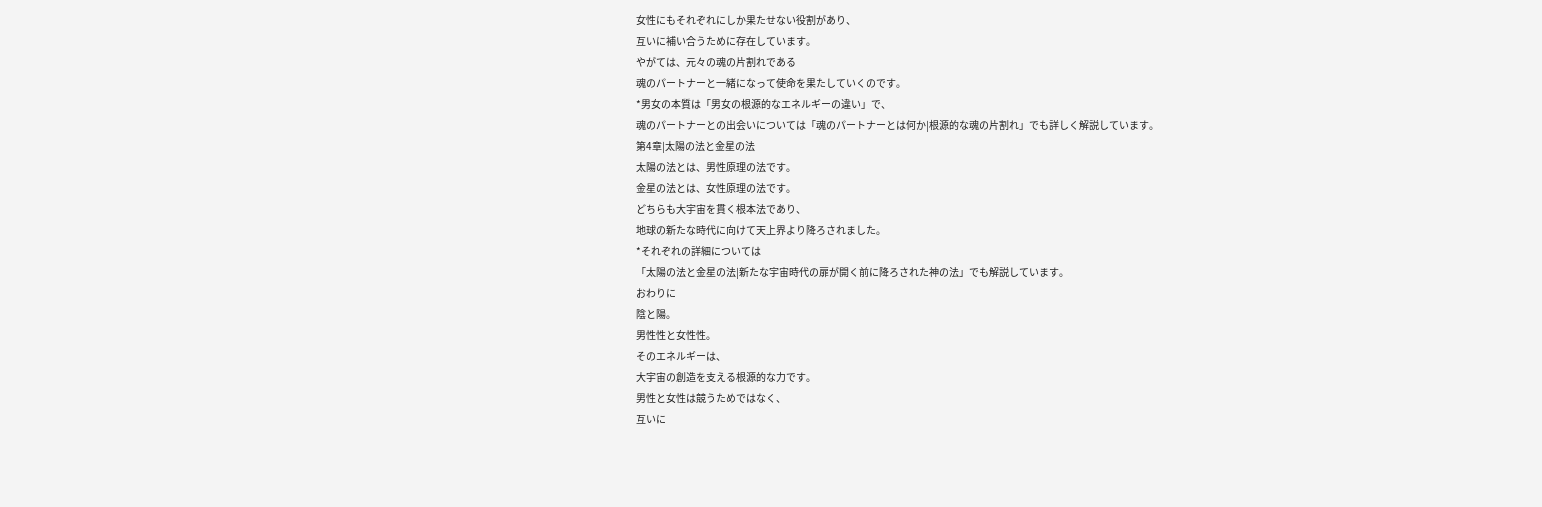女性にもそれぞれにしか果たせない役割があり、
互いに補い合うために存在しています。
やがては、元々の魂の片割れである
魂のパートナーと一緒になって使命を果たしていくのです。
*男女の本質は「男女の根源的なエネルギーの違い」で、
魂のパートナーとの出会いについては「魂のパートナーとは何か|根源的な魂の片割れ」でも詳しく解説しています。
第4章|太陽の法と金星の法
太陽の法とは、男性原理の法です。
金星の法とは、女性原理の法です。
どちらも大宇宙を貫く根本法であり、
地球の新たな時代に向けて天上界より降ろされました。
*それぞれの詳細については
「太陽の法と金星の法|新たな宇宙時代の扉が開く前に降ろされた神の法」でも解説しています。
おわりに
陰と陽。
男性性と女性性。
そのエネルギーは、
大宇宙の創造を支える根源的な力です。
男性と女性は競うためではなく、
互いに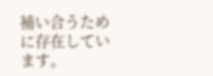補い合うために存在しています。